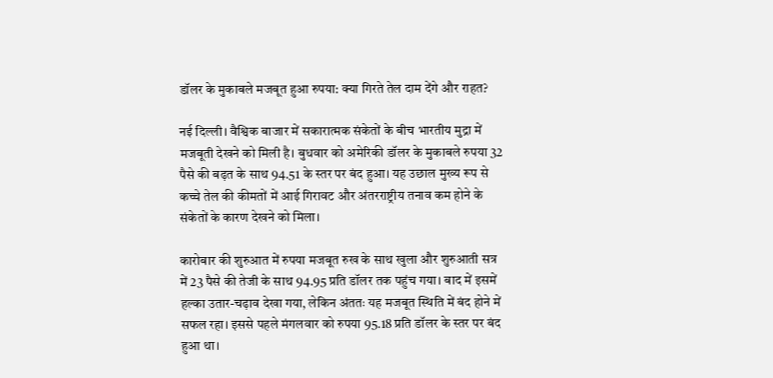डॉलर के मुकाबले मजबूत हुआ रुपया: क्या गिरते तेल दाम देंगे और राहत?

नई दिल्ली। वैश्विक बाजार में सकारात्मक संकेतों के बीच भारतीय मुद्रा में मजबूती देखने को मिली है। बुधवार को अमेरिकी डॉलर के मुकाबले रुपया 32 पैसे की बढ़त के साथ 94.51 के स्तर पर बंद हुआ। यह उछाल मुख्य रूप से कच्चे तेल की कीमतों में आई गिरावट और अंतरराष्ट्रीय तनाव कम होने के संकेतों के कारण देखने को मिला।

कारोबार की शुरुआत में रुपया मजबूत रुख के साथ खुला और शुरुआती सत्र में 23 पैसे की तेजी के साथ 94.95 प्रति डॉलर तक पहुंच गया। बाद में इसमें हल्का उतार-चढ़ाव देखा गया, लेकिन अंततः यह मजबूत स्थिति में बंद होने में सफल रहा। इससे पहले मंगलवार को रुपया 95.18 प्रति डॉलर के स्तर पर बंद हुआ था।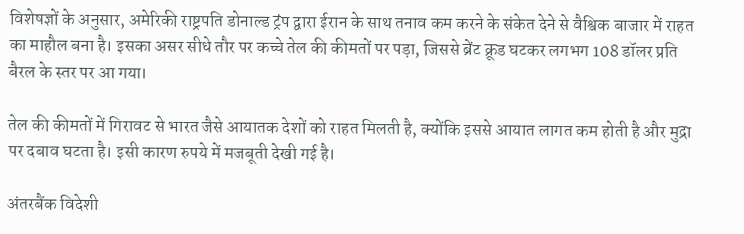विशेषज्ञों के अनुसार, अमेरिकी राष्ट्रपति डोनाल्ड ट्रंप द्वारा ईरान के साथ तनाव कम करने के संकेत देने से वैश्विक बाजार में राहत का माहौल बना है। इसका असर सीधे तौर पर कच्चे तेल की कीमतों पर पड़ा, जिससे ब्रेंट क्रूड घटकर लगभग 108 डॉलर प्रति बैरल के स्तर पर आ गया।

तेल की कीमतों में गिरावट से भारत जैसे आयातक देशों को राहत मिलती है, क्योंकि इससे आयात लागत कम होती है और मुद्रा पर दबाव घटता है। इसी कारण रुपये में मजबूती देखी गई है।

अंतरबैंक विदेशी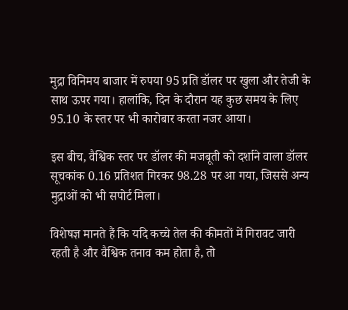मुद्रा विनिमय बाजार में रुपया 95 प्रति डॉलर पर खुला और तेजी के साथ ऊपर गया। हालांकि, दिन के दौरान यह कुछ समय के लिए 95.10 के स्तर पर भी कारोबार करता नजर आया।

इस बीच, वैश्विक स्तर पर डॉलर की मजबूती को दर्शाने वाला डॉलर सूचकांक 0.16 प्रतिशत गिरकर 98.28 पर आ गया, जिससे अन्य मुद्राओं को भी सपोर्ट मिला।

विशेषज्ञ मानते हैं कि यदि कच्चे तेल की कीमतों में गिरावट जारी रहती है और वैश्विक तनाव कम होता है, तो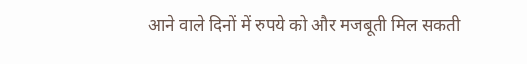आने वाले दिनों में रुपये को और मजबूती मिल सकती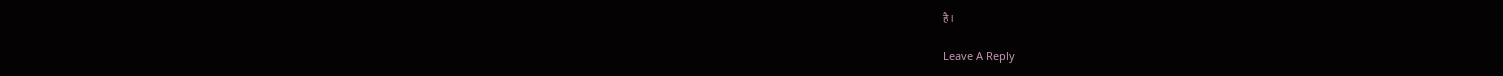है।

Leave A Reply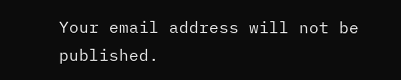Your email address will not be published.